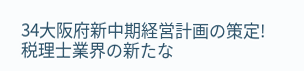34大阪府新中期経営計画の策定!税理士業界の新たな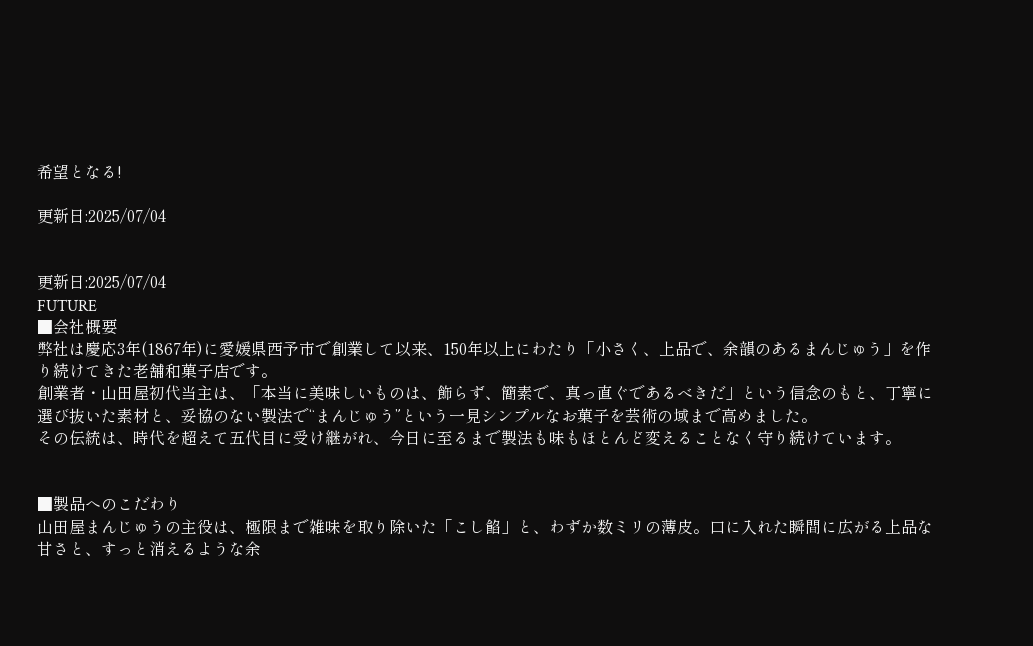希望となる!

更新日:2025/07/04


更新日:2025/07/04
FUTURE
■会社概要
弊社は慶応3年(1867年)に愛媛県西予市で創業して以来、150年以上にわたり「小さく、上品で、余韻のあるまんじゅう」を作り続けてきた老舗和菓子店です。
創業者・山田屋初代当主は、「本当に美味しいものは、飾らず、簡素で、真っ直ぐであるべきだ」という信念のもと、丁寧に選び抜いた素材と、妥協のない製法で“まんじゅう”という一見シンプルなお菓子を芸術の域まで高めました。
その伝統は、時代を超えて五代目に受け継がれ、今日に至るまで製法も味もほとんど変えることなく守り続けています。


■製品へのこだわり
山田屋まんじゅうの主役は、極限まで雑味を取り除いた「こし餡」と、わずか数ミリの薄皮。口に入れた瞬間に広がる上品な甘さと、すっと消えるような余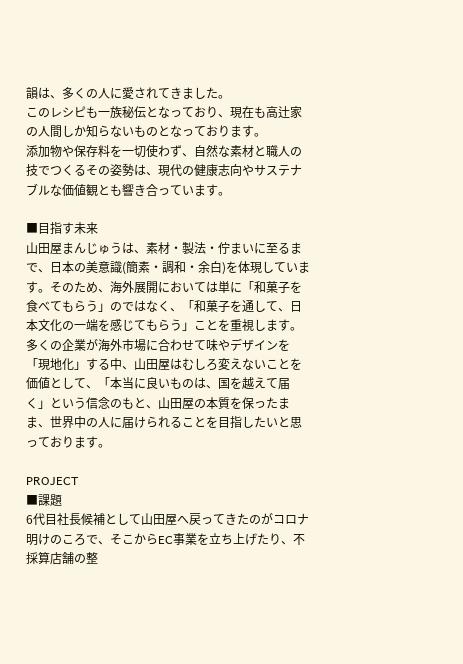韻は、多くの人に愛されてきました。
このレシピも一族秘伝となっており、現在も高辻家の人間しか知らないものとなっております。
添加物や保存料を一切使わず、自然な素材と職人の技でつくるその姿勢は、現代の健康志向やサステナブルな価値観とも響き合っています。

■目指す未来
山田屋まんじゅうは、素材・製法・佇まいに至るまで、日本の美意識(簡素・調和・余白)を体現しています。そのため、海外展開においては単に「和菓子を食べてもらう」のではなく、「和菓子を通して、日本文化の一端を感じてもらう」ことを重視します。多くの企業が海外市場に合わせて味やデザインを「現地化」する中、山田屋はむしろ変えないことを価値として、「本当に良いものは、国を越えて届く」という信念のもと、山田屋の本質を保ったまま、世界中の人に届けられることを目指したいと思っております。

PROJECT
■課題
6代目社長候補として山田屋へ戻ってきたのがコロナ明けのころで、そこからEC事業を立ち上げたり、不採算店舗の整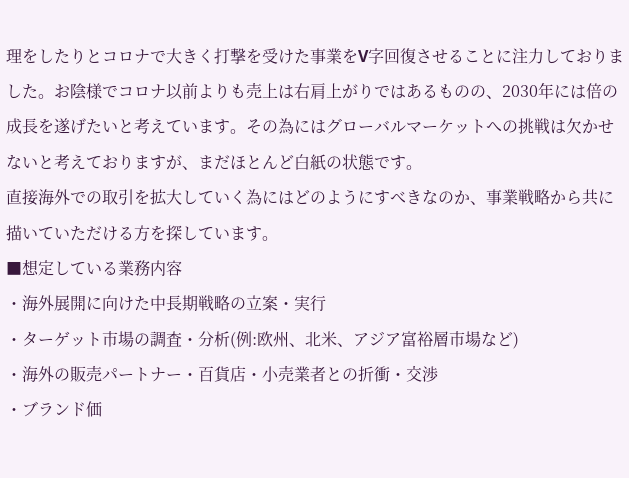理をしたりとコロナで大きく打撃を受けた事業をV字回復させることに注力しておりました。お陰様でコロナ以前よりも売上は右肩上がりではあるものの、2030年には倍の成長を遂げたいと考えています。その為にはグローバルマーケットへの挑戦は欠かせないと考えておりますが、まだほとんど白紙の状態です。
直接海外での取引を拡大していく為にはどのようにすべきなのか、事業戦略から共に描いていただける方を探しています。
■想定している業務内容
・海外展開に向けた中長期戦略の立案・実行
・ターゲット市場の調査・分析(例:欧州、北米、アジア富裕層市場など)
・海外の販売パートナー・百貨店・小売業者との折衝・交渉
・ブランド価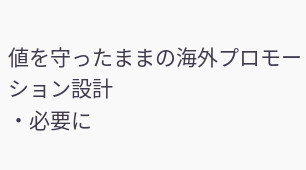値を守ったままの海外プロモーション設計
・必要に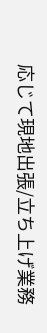応じて現地出張/立ち上げ業務